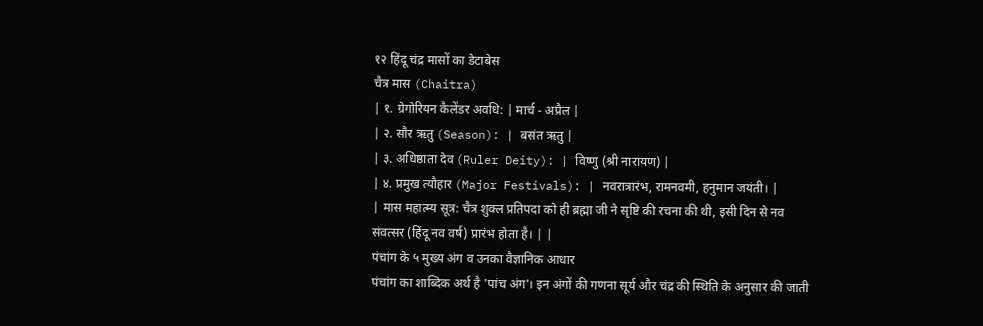१२ हिंदू चंद्र मासों का डेटाबेस
चैत्र मास (Chaitra)
| १. ग्रेगोरियन कैलेंडर अवधि: | मार्च - अप्रैल |
| २. सौर ऋतु (Season): | बसंत ऋतु |
| ३. अधिष्ठाता देव (Ruler Deity): | विष्णु (श्री नारायण) |
| ४. प्रमुख त्यौहार (Major Festivals): | नवरात्रारंभ, रामनवमी, हनुमान जयंती। |
| मास महात्म्य सूत्र: चैत्र शुक्ल प्रतिपदा को ही ब्रह्मा जी ने सृष्टि की रचना की थी, इसी दिन से नव संवत्सर (हिंदू नव वर्ष) प्रारंभ होता है। | |
पंचांग के ५ मुख्य अंग व उनका वैज्ञानिक आधार
पंचांग का शाब्दिक अर्थ है 'पांच अंग'। इन अंगों की गणना सूर्य और चंद्र की स्थिति के अनुसार की जाती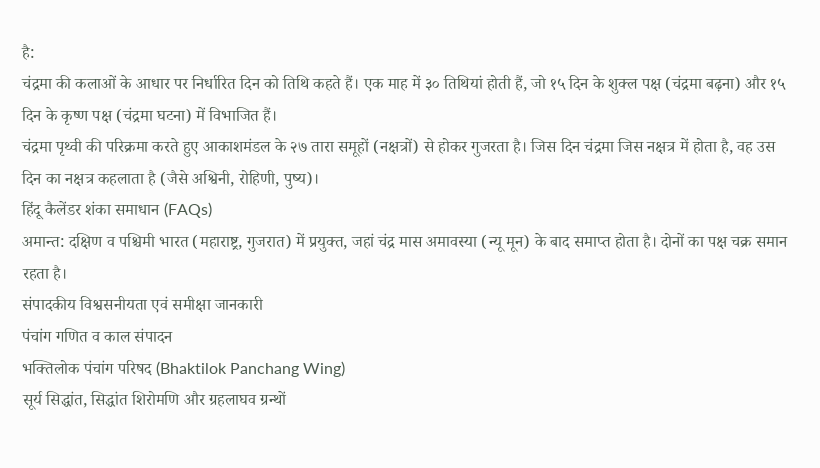है:
चंद्रमा की कलाओं के आधार पर निर्धारित दिन को तिथि कहते हैं। एक माह में ३० तिथियां होती हैं, जो १५ दिन के शुक्ल पक्ष (चंद्रमा बढ़ना) और १५ दिन के कृष्ण पक्ष (चंद्रमा घटना) में विभाजित हैं।
चंद्रमा पृथ्वी की परिक्रमा करते हुए आकाशमंडल के २७ तारा समूहों (नक्षत्रों) से होकर गुजरता है। जिस दिन चंद्रमा जिस नक्षत्र में होता है, वह उस दिन का नक्षत्र कहलाता है (जैसे अश्विनी, रोहिणी, पुष्य)।
हिंदू कैलेंडर शंका समाधान (FAQs)
अमान्त: दक्षिण व पश्चिमी भारत (महाराष्ट्र, गुजरात) में प्रयुक्त, जहां चंद्र मास अमावस्या (न्यू मून) के बाद समाप्त होता है। दोनों का पक्ष चक्र समान रहता है।
संपादकीय विश्वसनीयता एवं समीक्षा जानकारी
पंचांग गणित व काल संपादन
भक्तिलोक पंचांग परिषद (Bhaktilok Panchang Wing)
सूर्य सिद्धांत, सिद्धांत शिरोमणि और ग्रहलाघव ग्रन्थों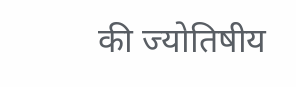की ज्योतिषीय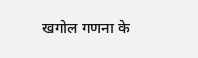खगोल गणना के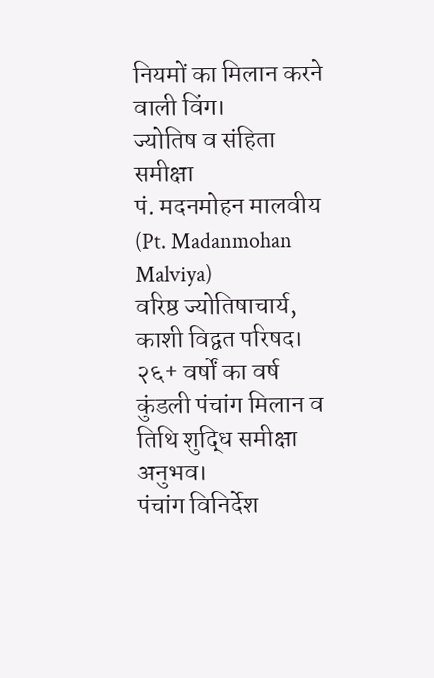नियमों का मिलान करने वाली विंग।
ज्योतिष व संहिता समीक्षा
पं. मदनमोहन मालवीय (Pt. Madanmohan Malviya)
वरिष्ठ ज्योतिषाचार्य, काशी विद्वत परिषद। २६+ वर्षों का वर्ष कुंडली पंचांग मिलान व तिथि शुद्धि समीक्षा अनुभव।
पंचांग विनिर्देश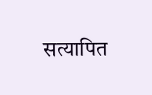सत्यापित